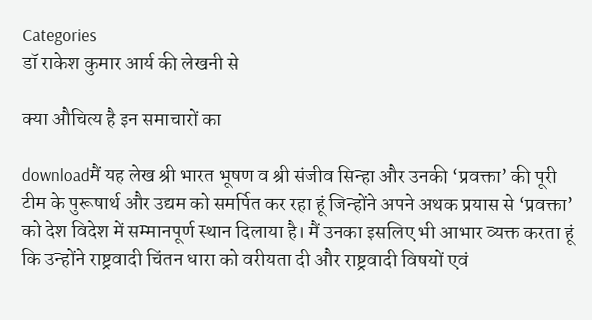Categories
डॉ राकेश कुमार आर्य की लेखनी से

क्या औचित्य है इन समाचारों का

downloadमैं यह लेख श्री भारत भूषण व श्री संजीव सिन्हा और उनकी ‘प्रवक्ता’ की पूरी टीम के पुरूषार्थ और उद्यम को समर्पित कर रहा हूं जिन्होंने अपने अथक प्रयास से ‘प्रवक्ता’ को देश विदेश में सम्मानपूर्ण स्थान दिलाया है। मैं उनका इसलिए भी आभार व्यक्त करता हूं कि उन्होंने राष्ट्रवादी चिंतन धारा को वरीयता दी और राष्ट्रवादी विषयों एवं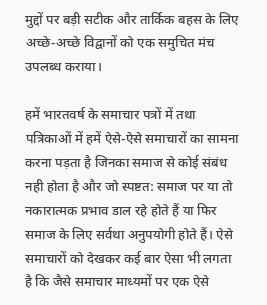मुद्दों पर बड़ी सटीक और तार्किक बहस के लिए अच्छे-अच्छे विद्वानों को एक समुचित मंच उपलब्ध कराया।

हमें भारतवर्ष के समाचार पत्रों में तथा पत्रिकाओं में हमें ऐसे-ऐसे समाचारों का सामना करना पड़ता है जिनका समाज से कोई संबंध नही होता है और जो स्पष्टत: समाज पर या तो नकारात्मक प्रभाव डाल रहे होते हैं या फिर समाज के लिए सर्वथा अनुपयोगी होते हैं। ऐसे समाचारों को देखकर कई बार ऐसा भी लगता है कि जैसे समाचार माध्यमों पर एक ऐसे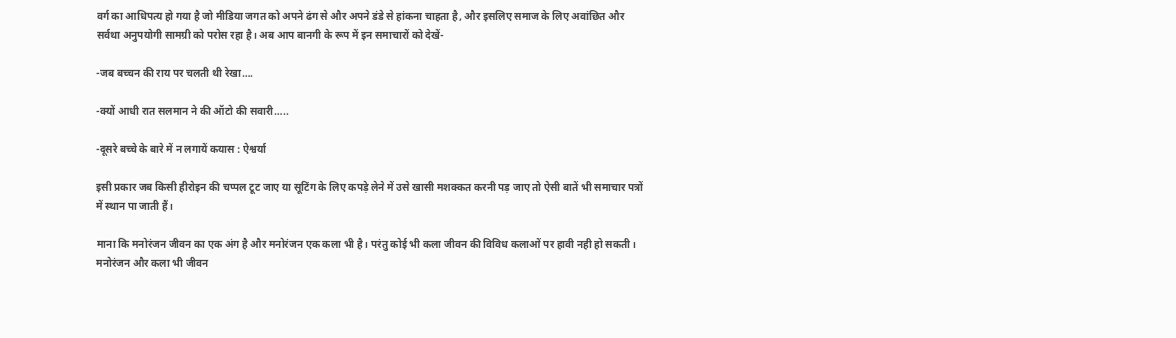वर्ग का आधिपत्य हो गया है जो मीडिया जगत को अपने ढंग से और अपने डंडे से हांकना चाहता है, और इसलिए समाज के लिए अवांछित और सर्वथा अनुपयोगी सामग्री को परोस रहा है। अब आप बानगी के रूप में इन समाचारों को देखें-

-जब बच्चन की राय पर चलती थी रेखा….

-क्यों आधी रात सलमान ने की ऑटो की सवारी…..

-दूसरे बच्चे के बारे में न लगायें कयास : ऐश्वर्या

इसी प्रकार जब किसी हीरोइन की चप्पल टूट जाए या सूटिंग के लिए कपड़े लेने में उसे खासी मशक्कत करनी पड़ जाए तो ऐसी बातें भी समाचार पत्रों में स्थान पा जाती हैं।

माना कि मनोरंजन जीवन का एक अंग है और मनोरंजन एक कला भी है। परंतु कोई भी कला जीवन की विविध कलाओं पर हावी नही हो सकती। मनोरंजन और कला भी जीवन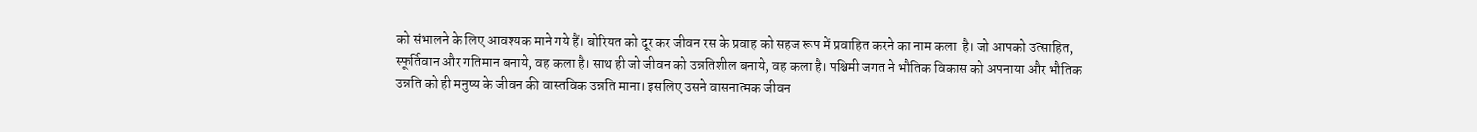को संभालने के लिए आवश्यक माने गये हैं। बोरियत को दूर कर जीवन रस के प्रवाह को सहज रूप में प्रवाहित करने का नाम कला  है। जो आपको उत्साहित, स्फूर्तिवान और गतिमान बनाये, वह कला है। साथ ही जो जीवन को उन्नतिशील बनाये, वह कला है। पश्चिमी जगत ने भौतिक विकास को अपनाया और भौतिक उन्नति को ही मनुष्य के जीवन की वास्तविक उन्नति माना। इसलिए उसने वासनात्मक जीवन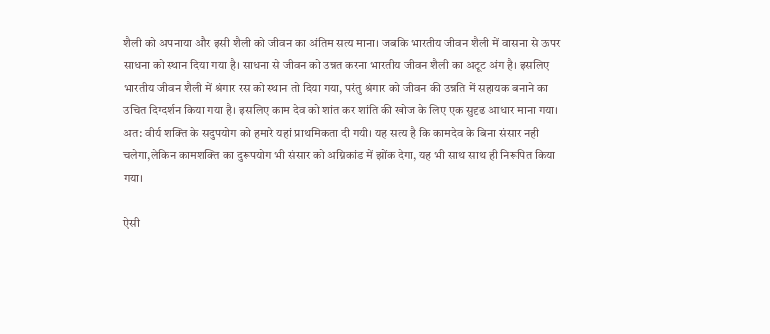शैली को अपनाया और इसी शैली को जीवन का अंतिम सत्य माना। जबकि भारतीय जीवन शैली में वासना से ऊपर  साधना को स्थान दिया गया है। साधना से जीवन को उन्नत करना भारतीय जीवन शैली का अटूट अंग है। इसलिए भारतीय जीवन शैली में श्रंगार रस को स्थान तो दिया गया, परंतु श्रंगार को जीवन की उन्नति में सहायक बनाने का उचित दिग्दर्शन किया गया है। इसलिए काम देव को शांत कर शांति की खोज के लिए एक सुदृढ आधार माना गया। अत: वीर्य शक्ति के सदुपयोग को हमारे यहां प्राथमिकता दी गयी। यह सत्य है कि कामदेव के बिना संसार नही चलेगा,लेकिन कामशक्ति का दुरूपयोग भी संसार को अग्निकांड में झोंक देगा, यह भी साथ साथ ही निरूपित किया गया।

ऐसी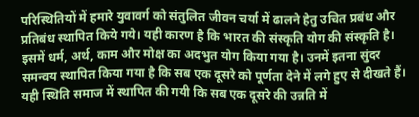परिस्थितियों में हमारे युवावर्ग को संतुलित जीवन चर्या में ढालने हेतु उचित प्रबंध और प्रतिबंध स्थापित किये गये। यही कारण है कि भारत की संस्कृति योग की संस्कृति है। इसमें धर्म, अर्थ, काम और मोक्ष का अदभुत योग किया गया है। उनमें इतना सुंदर समन्वय स्थापित किया गया है कि सब एक दूसरे को पूर्णता देने में लगे हुए से दीखते हैं। यही स्थिति समाज में स्थापित की गयी कि सब एक दूसरे की उन्नति में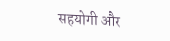सहयोगी और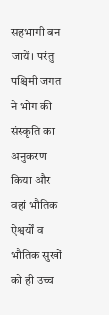सहभागी बन जायें। परंतु पश्चिमी जगत ने भोग की संस्कृति का अनुकरण किया और वहां भौतिक ऐश्वर्यों व भौतिक सुखों को ही उच्च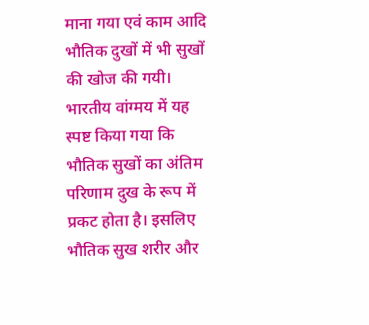माना गया एवं काम आदि भौतिक दुखों में भी सुखों की खोज की गयी। भारतीय वांग्मय में यह स्पष्ट किया गया कि भौतिक सुखों का अंतिम परिणाम दुख के रूप में प्रकट होता है। इसलिए भौतिक सुख शरीर और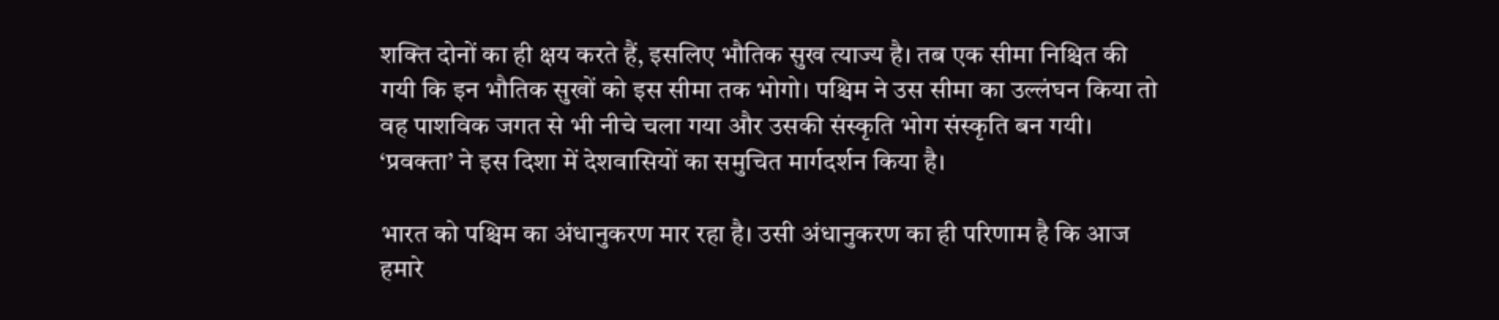शक्ति दोनों का ही क्षय करते हैं, इसलिए भौतिक सुख त्याज्य है। तब एक सीमा निश्चित की गयी कि इन भौतिक सुखों को इस सीमा तक भोगो। पश्चिम ने उस सीमा का उल्लंघन किया तो वह पाशविक जगत से भी नीचे चला गया और उसकी संस्कृति भोग संस्कृति बन गयी। ‘प्रवक्ता’ ने इस दिशा में देशवासियों का समुचित मार्गदर्शन किया है।

भारत को पश्चिम का अंधानुकरण मार रहा है। उसी अंधानुकरण का ही परिणाम है कि आज हमारे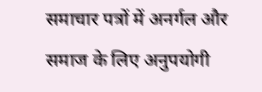समाचार पत्रों में अनर्गल और समाज के लिए अनुपयोगी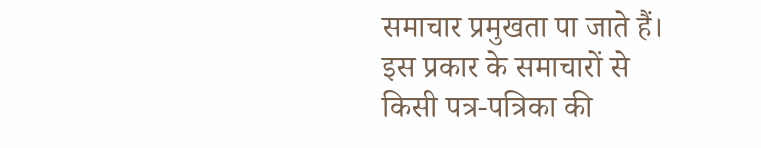समाचार प्रमुखता पा जाते हैं। इस प्रकार के समाचारों से किसी पत्र-पत्रिका की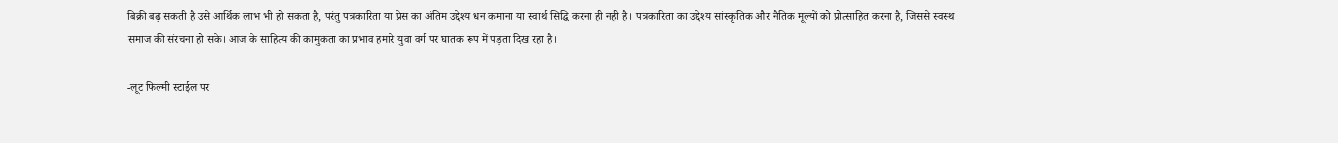बिक्री बढ़ सकती है उसे आर्थिक लाभ भी हो सकता है, परंतु पत्रकारिता या प्रेस का अंतिम उद्देश्य धन कमाना या स्वार्थ सिद्घि करना ही नही है। पत्रकारिता का उद्देश्य सांस्कृतिक और नैतिक मूल्यों को प्रोत्साहित करना है, जिससे स्वस्थ समाज की संरचना हो सके। आज के साहित्य की कामुकता का प्रभाव हमारे युवा वर्ग पर घातक रूप में पड़ता दिख रहा है।

-लूट फिल्मी स्टाईल पर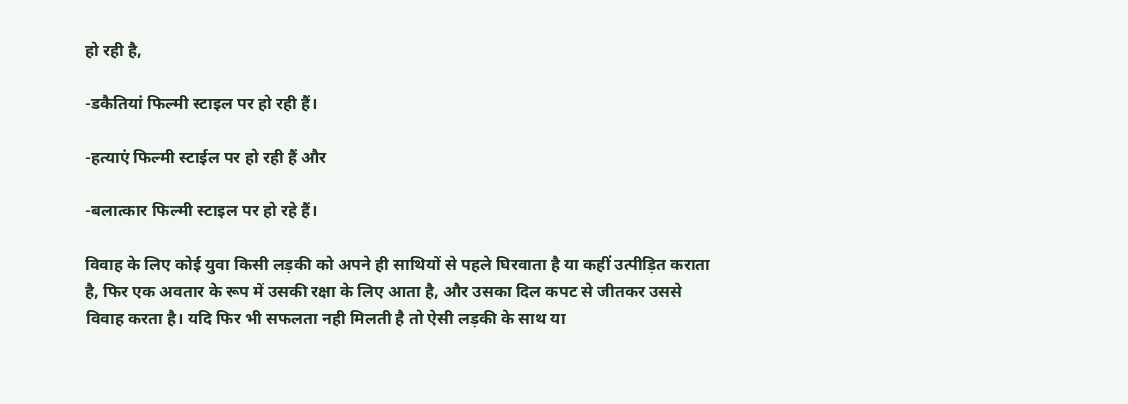हो रही है,

-डकैतियां फिल्मी स्टाइल पर हो रही हैं।

-हत्याएं फिल्मी स्टाईल पर हो रही हैं और

-बलात्कार फिल्मी स्टाइल पर हो रहे हैं।

विवाह के लिए कोई युवा किसी लड़की को अपने ही साथियों से पहले घिरवाता है या कहीं उत्पीड़ित कराता है, फिर एक अवतार के रूप में उसकी रक्षा के लिए आता है, और उसका दिल कपट से जीतकर उससे विवाह करता है। यदि फिर भी सफलता नही मिलती है तो ऐसी लड़की के साथ या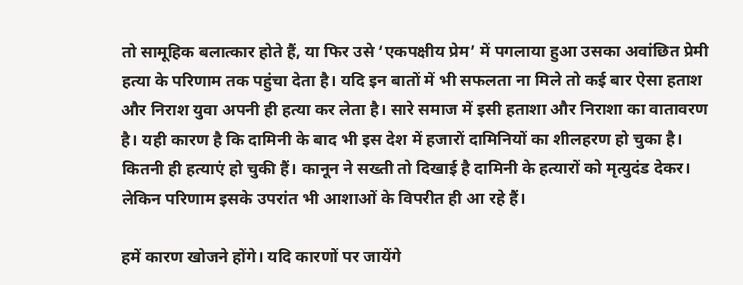तो सामूहिक बलात्कार होते हैं, या फिर उसे ‘एकपक्षीय प्रेम’ में पगलाया हुआ उसका अवांछित प्रेमी हत्या के परिणाम तक पहुंचा देता है। यदि इन बातों में भी सफलता ना मिले तो कई बार ऐसा हताश और निराश युवा अपनी ही हत्या कर लेता है। सारे समाज में इसी हताशा और निराशा का वातावरण है। यही कारण है कि दामिनी के बाद भी इस देश में हजारों दामिनियों का शीलहरण हो चुका है। कितनी ही हत्याएं हो चुकी हैं। कानून ने सख्ती तो दिखाई है दामिनी के हत्यारों को मृत्युदंड देकर। लेकिन परिणाम इसके उपरांत भी आशाओं के विपरीत ही आ रहे हैं।

हमें कारण खोजने होंगे। यदि कारणों पर जायेंगे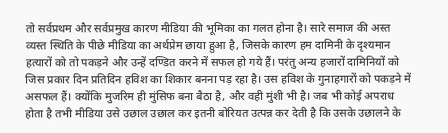तो सर्वप्रथम और सर्वप्रमुख कारण मीडिया की भूमिका का गलत होना है। सारे समाज की अस्त व्यस्त स्थिति के पीछे मीडिया का अर्थप्रेम छाया हुआ है, जिसके कारण हम दामिनी के दृश्यमान हत्यारों को तो पकड़ने और उन्हें दण्डित करने में सफल हो गये हैं। परंतु अन्य हजारों दामिनियों को जिस प्रकार दिन प्रतिदिन हविश का शिकार बनना पड़ रहा है। उस हविश के गुनाहगारों को पकड़ने में असफल हैं। क्योंकि मुजरिम ही मुंसिफ बना बैठा है, और वही मुंशी भी है। जब भी कोई अपराध होता है तभी मीडिया उसे उछाल उछाल कर इतनी बोरियत उत्पन्न कर देती है कि उसके उछालने के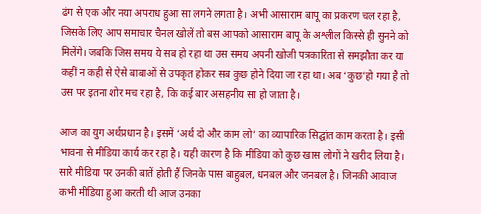ढंग से एक और नया अपराध हुआ सा लगने लगता है। अभी आसाराम बापू का प्रकरण चल रहा है, जिसके लिए आप समाचार चैनल खोलें तो बस आपको आसाराम बापू के अश्लील किस्से ही सुनने को मिलेंगे। जबकि जिस समय ये सब हो रहा था उस समय अपनी खोजी पत्रकारिता से समझौता कर या कहीं न कही से ऐसे बाबाओं से उपकृत होकर सब कुछ होने दिया जा रहा था। अब ‘कुछ’हो गया है तो उस पर इतना शोर मच रहा है, कि कई बार असहनीय सा हो जाता है।

आज का युग अर्थप्रधान है। इसमें ‘अर्थ दो और काम लो’ का व्यापारिक सिद्घांत काम करता है। इसी भावना से मीडिया कार्य कर रहा है। यही कारण है कि मीडिया को कुछ खास लोगों ने खरीद लिया है। सारे मीडिया पर उनकी बातें होती हैं जिनके पास बाहुबल, धनबल और जनबल है। जिनकी आवाज कभी मीडिया हुआ करती थी आज उनका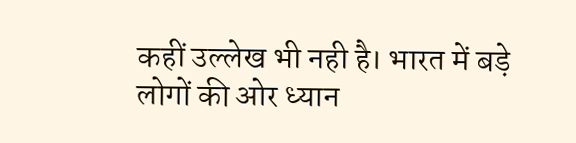कहीं उल्लेख भी नही है। भारत में बड़े लोगों की ओर ध्यान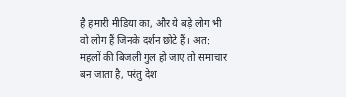है हमारी मीडिया का, और ये बड़े लोग भी वो लोग हैं जिनके दर्शन छोटे हैं। अत: महलों की बिजली गुल हो जाए तो समाचार बन जाता है, परंतु देश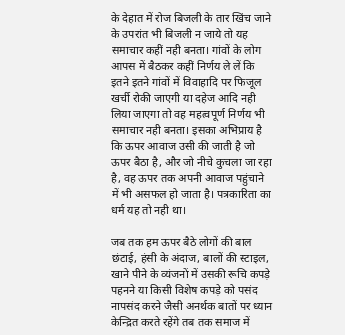के देहात में रोज बिजली के तार खिंच जाने के उपरांत भी बिजली न जाये तो यह समाचार कहीं नही बनता। गांवों के लोग आपस में बैठकर कहीं निर्णय ले लें कि इतने इतने गांवों में विवाहादि पर फिजूल खर्ची रोकी जाएगी या दहेज आदि नही लिया जाएगा तो वह महत्वपूर्ण निर्णय भी समाचार नही बनता। इसका अभिप्राय है कि ऊपर आवाज उसी की जाती है जो ऊपर बैठा है, और जो नीचे कुचला जा रहा है, वह ऊपर तक अपनी आवाज पहुंचाने में भी असफल हो जाता है। पत्रकारिता का धर्म यह तो नही था।

जब तक हम ऊपर बैठे लोगों की बाल छंटाई, हंसी के अंदाज, बालों की स्टाइल, खाने पीने के व्यंजनों में उसकी रूचि कपड़े पहनने या किसी विशेष कपड़े को पसंद  नापसंद करने जैसी अनर्थक बातों पर ध्यान केन्द्रित करते रहेंगे तब तक समाज में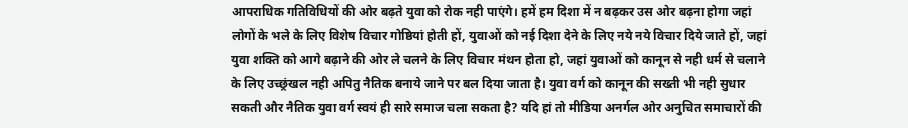आपराधिक गतिविधियों की ओर बढ़ते युवा को रोक नही पाएंगे। हमें हम दिशा में न बढ़कर उस ओर बढ़ना होगा जहां लोगों के भले के लिए विशेष विचार गोष्ठियां होती हों, युवाओं को नई दिशा देने के लिए नये नये विचार दिये जाते हों, जहां युवा शक्ति को आगे बढ़ाने की ओर ले चलने के लिए विचार मंथन होता हो, जहां युवाओं को कानून से नही धर्म से चलाने के लिए उच्छ्रंखल नही अपितु नैतिक बनाये जाने पर बल दिया जाता है। युवा वर्ग को कानून की सख्ती भी नही सुधार सकती और नैतिक युवा वर्ग स्वयं ही सारे समाज चला सकता है? यदि हां तो मीडिया अनर्गल ओर अनुचित समाचारों की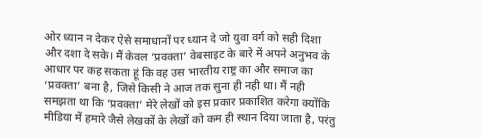ओर ध्यान न देकर ऐसे समाधानों पर ध्यान दे जो युवा वर्ग को सही दिशा और दशा दे सके। मैं केवल ‘प्रवक्ता’ वेबसाइट के बारे में अपने अनुभव के आधार पर कह सकता हूं कि वह उस भारतीय राष्ट्र का और समाज का ‘प्रवक्ता’ बना है, जिसे किसी ने आज तक सुना ही नही था। मैं नही समझता था कि ‘प्रवक्ता’ मेरे लेखों को इस प्रकार प्रकाशित करेगा क्योंकि मीडिया में हमारे जैसे लेखकों के लेखों को कम ही स्थान दिया जाता है, परंतु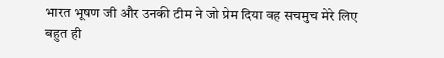भारत भूषण जी और उनकी टीम ने जो प्रेम दिया वह सचमुच मेरे लिए बहुत ही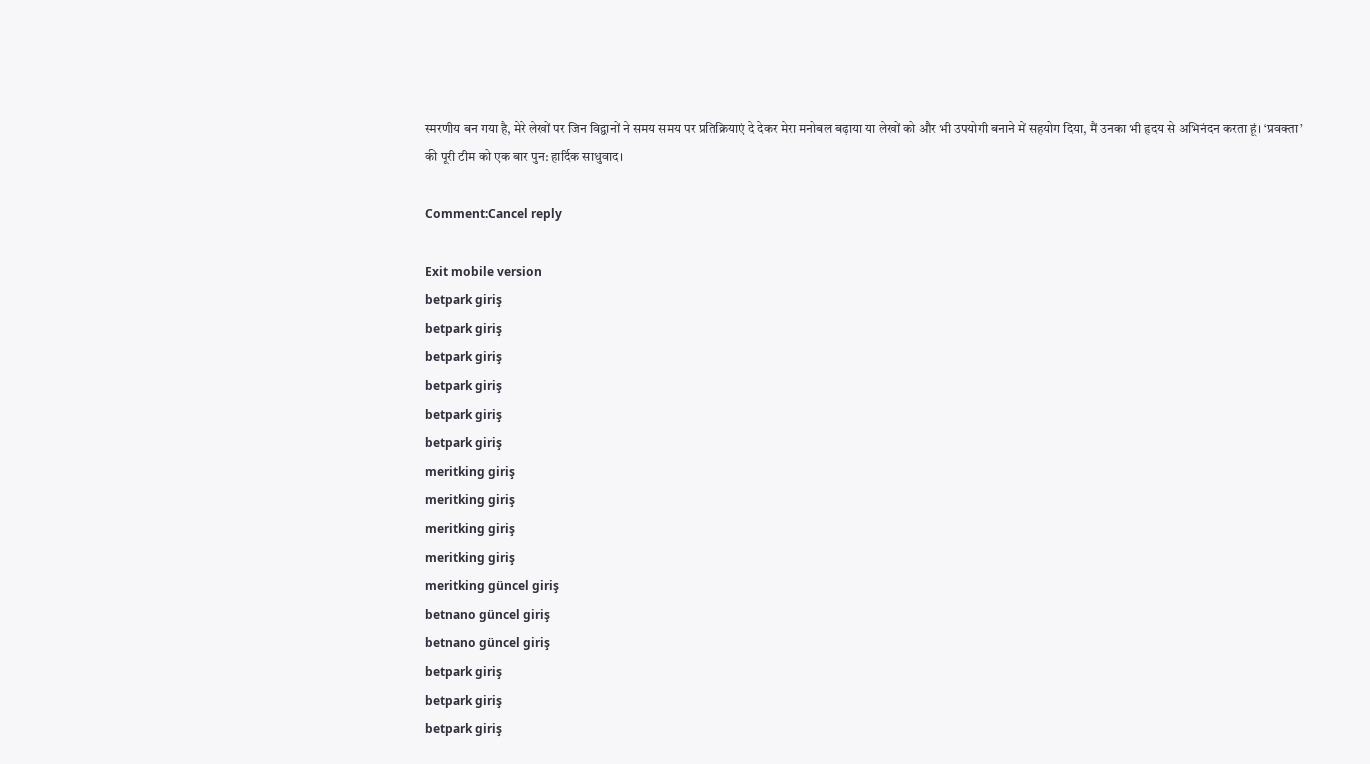स्मरणीय बन गया है, मेरे लेखों पर जिन विद्वानों ने समय समय पर प्रतिक्रियाएं दे देकर मेरा मनोबल बढ़ाया या लेखों को और भी उपयोगी बनाने में सहयोग दिया, मैं उनका भी हृदय से अभिनंदन करता हूं। ‘प्रवक्ता’ की पूरी टीम को एक बार पुन: हार्दिक साधुवाद।

Comment:Cancel reply

Exit mobile version
betpark giriş
betpark giriş
betpark giriş
betpark giriş
betpark giriş
betpark giriş
meritking giriş
meritking giriş
meritking giriş
meritking giriş
meritking güncel giriş
betnano güncel giriş
betnano güncel giriş
betpark giriş
betpark giriş
betpark giriş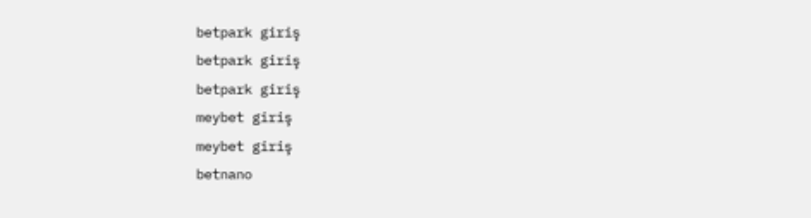betpark giriş
betpark giriş
betpark giriş
meybet giriş
meybet giriş
betnano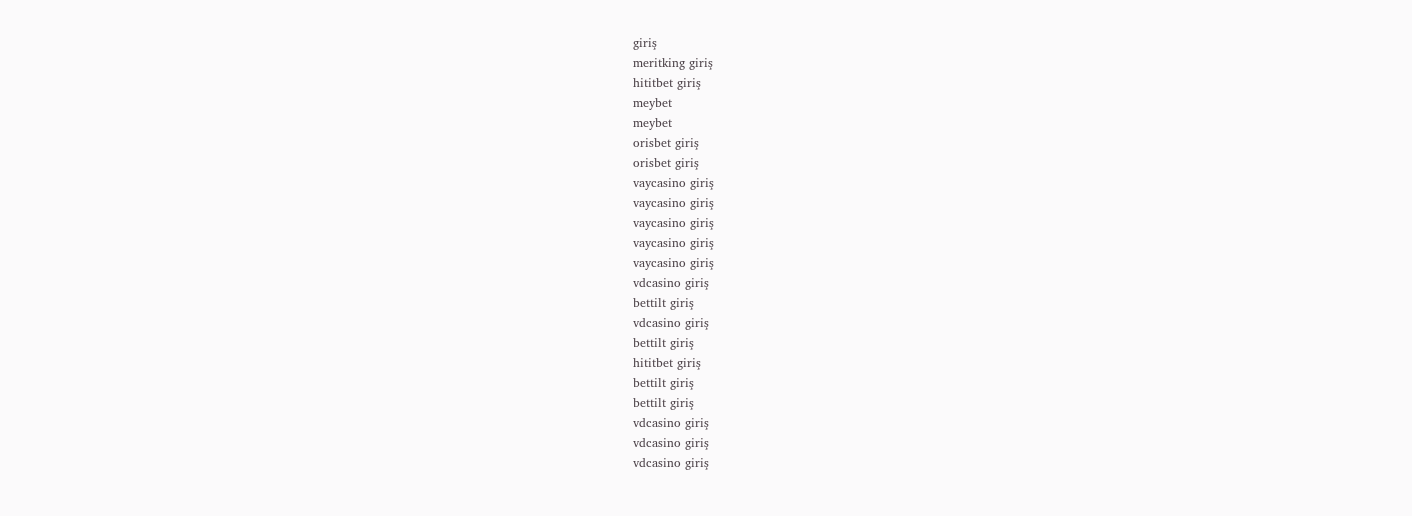giriş
meritking giriş
hititbet giriş
meybet
meybet
orisbet giriş
orisbet giriş
vaycasino giriş
vaycasino giriş
vaycasino giriş
vaycasino giriş
vaycasino giriş
vdcasino giriş
bettilt giriş
vdcasino giriş
bettilt giriş
hititbet giriş
bettilt giriş
bettilt giriş
vdcasino giriş
vdcasino giriş
vdcasino giriş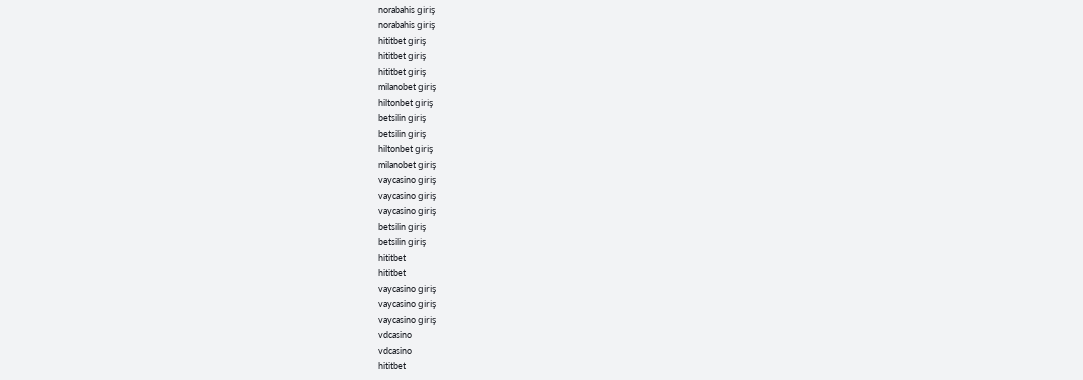norabahis giriş
norabahis giriş
hititbet giriş
hititbet giriş
hititbet giriş
milanobet giriş
hiltonbet giriş
betsilin giriş
betsilin giriş
hiltonbet giriş
milanobet giriş
vaycasino giriş
vaycasino giriş
vaycasino giriş
betsilin giriş
betsilin giriş
hititbet
hititbet
vaycasino giriş
vaycasino giriş
vaycasino giriş
vdcasino
vdcasino
hititbet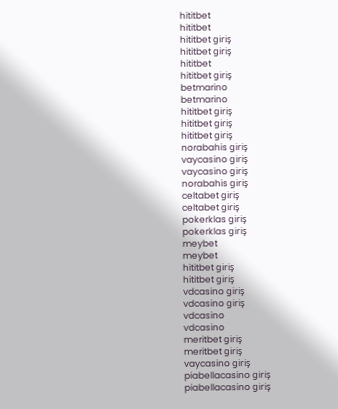hititbet
hititbet
hititbet giriş
hititbet giriş
hititbet
hititbet giriş
betmarino
betmarino
hititbet giriş
hititbet giriş
hititbet giriş
norabahis giriş
vaycasino giriş
vaycasino giriş
norabahis giriş
celtabet giriş
celtabet giriş
pokerklas giriş
pokerklas giriş
meybet
meybet
hititbet giriş
hititbet giriş
vdcasino giriş
vdcasino giriş
vdcasino
vdcasino
meritbet giriş
meritbet giriş
vaycasino giriş
piabellacasino giriş
piabellacasino giriş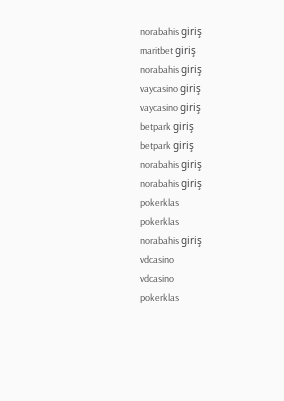norabahis giriş
maritbet giriş
norabahis giriş
vaycasino giriş
vaycasino giriş
betpark giriş
betpark giriş
norabahis giriş
norabahis giriş
pokerklas
pokerklas
norabahis giriş
vdcasino
vdcasino
pokerklas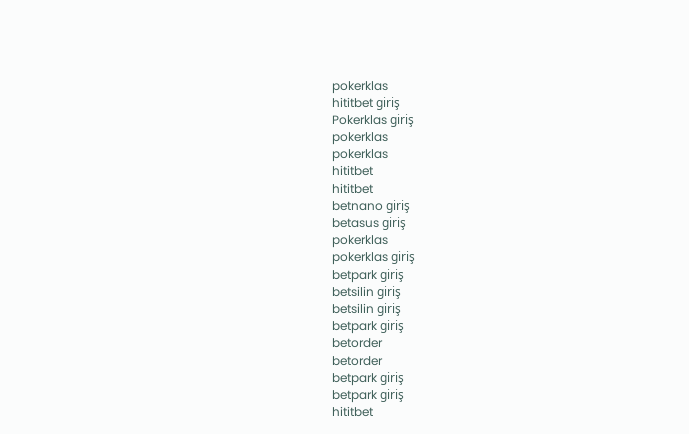pokerklas
hititbet giriş
Pokerklas giriş
pokerklas
pokerklas
hititbet
hititbet
betnano giriş
betasus giriş
pokerklas
pokerklas giriş
betpark giriş
betsilin giriş
betsilin giriş
betpark giriş
betorder
betorder
betpark giriş
betpark giriş
hititbet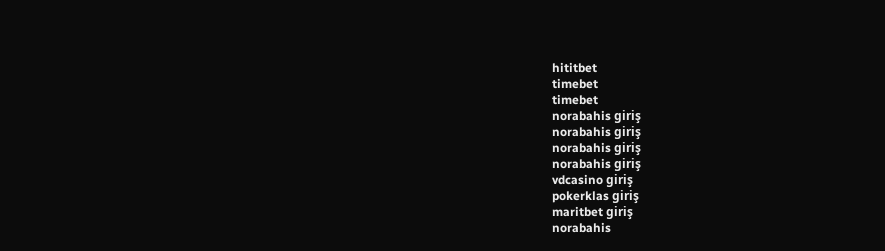hititbet
timebet
timebet
norabahis giriş
norabahis giriş
norabahis giriş
norabahis giriş
vdcasino giriş
pokerklas giriş
maritbet giriş
norabahis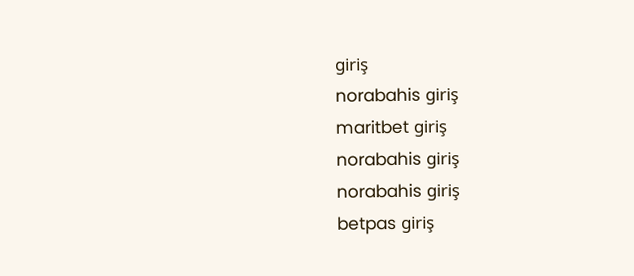giriş
norabahis giriş
maritbet giriş
norabahis giriş
norabahis giriş
betpas giriş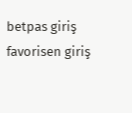betpas giriş
favorisen giriş